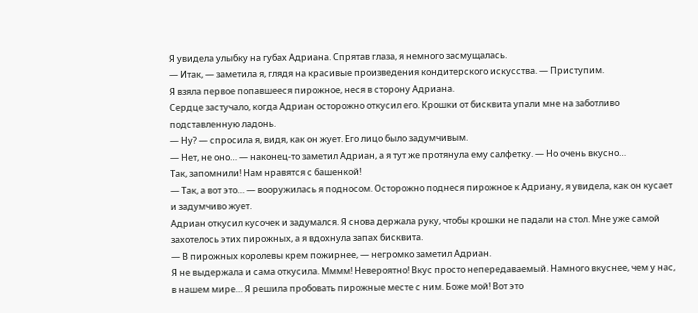Я увидела улыбку на губах Адриана. Спрятав глаза, я немного засмущалась.
— Итак, — заметила я, глядя на красивые произведения кондитерского искусства. — Приступим.
Я взяла первое попавшееся пирожное, неся в сторону Адриана.
Сердце застучало, когда Адриан осторожно откусил его. Крошки от бисквита упали мне на заботливо подставленную ладонь.
— Ну? — спросила я, видя, как он жует. Его лицо было задумчивым.
— Нет, не оно… — наконец-то заметил Адриан, а я тут же протянула ему салфетку. — Но очень вкусно…
Так, запомнили! Нам нравятся с башенкой!
— Так, а вот это… — вооружилась я подносом. Осторожно поднеся пирожное к Адриану, я увидела, как он кусает и задумчиво жует.
Адриан откусил кусочек и задумался. Я снова держала руку, чтобы крошки не падали на стол. Мне уже самой захотелось этих пирожных, а я вдохнула запах бисквита.
— В пирожных королевы крем пожирнее, — негромко заметил Адриан.
Я не выдержала и сама откусила. Мммм! Невероятно! Вкус просто непередаваемый. Намного вкуснее, чем у нас, в нашем мире… Я решила пробовать пирожные месте с ним. Боже мой! Вот это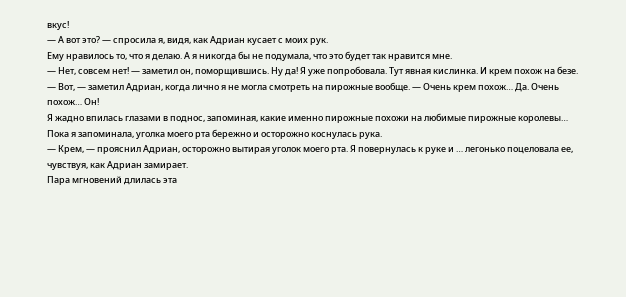вкус!
— А вот это? — спросила я, видя, как Адриан кусает с моих рук.
Ему нравилось то, что я делаю. А я никогда бы не подумала, что это будет так нравится мне.
— Нет, совсем нет! — заметил он, поморщившись. Ну да! Я уже попробовала. Тут явная кислинка. И крем похож на безе.
— Вот, — заметил Адриан, когда лично я не могла смотреть на пирожные вообще. — Очень крем похож… Да. Очень похож… Он!
Я жадно впилась глазами в поднос, запоминая, какие именно пирожные похожи на любимые пирожные королевы… Пока я запоминала, уголка моего рта бережно и осторожно коснулась рука.
— Крем, — прояснил Адриан, осторожно вытирая уголок моего рта. Я повернулась к руке и … легонько поцеловала ее, чувствуя, как Адриан замирает.
Пара мгновений длилась эта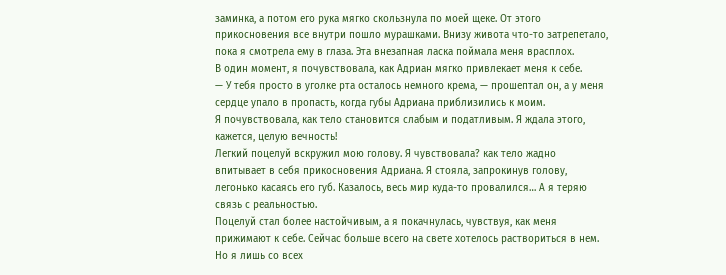заминка, а потом его рука мягко скользнула по моей щеке. От этого прикосновения все внутри пошло мурашками. Внизу живота что-то затрепетало, пока я смотрела ему в глаза. Эта внезапная ласка поймала меня врасплох.
В один момент, я почувствовала, как Адриан мягко привлекает меня к себе.
— У тебя просто в уголке рта осталось немного крема, — прошептал он, а у меня сердце упало в пропасть, когда губы Адриана приблизились к моим.
Я почувствовала, как тело становится слабым и податливым. Я ждала этого, кажется, целую вечность!
Легкий поцелуй вскружил мою голову. Я чувствовала? как тело жадно впитывает в себя прикосновения Адриана. Я стояла, запрокинув голову, легонько касаясь его губ. Казалось, весь мир куда-то провалился… А я теряю связь с реальностью.
Поцелуй стал более настойчивым, а я покачнулась, чувствуя, как меня прижимают к себе. Сейчас больше всего на свете хотелось раствориться в нем. Но я лишь со всех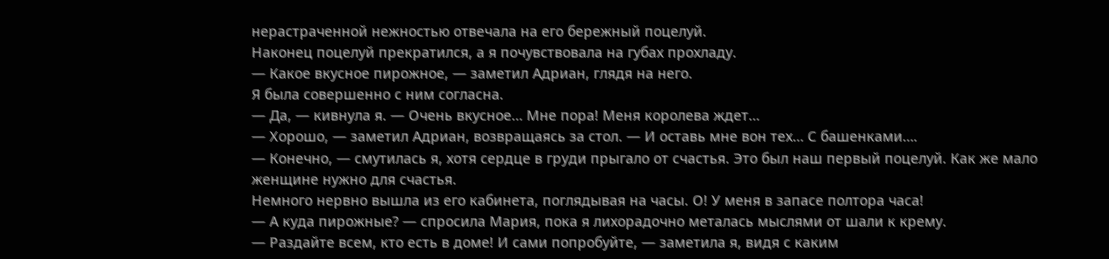нерастраченной нежностью отвечала на его бережный поцелуй.
Наконец поцелуй прекратился, а я почувствовала на губах прохладу.
— Какое вкусное пирожное, — заметил Адриан, глядя на него.
Я была совершенно с ним согласна.
— Да, — кивнула я. — Очень вкусное… Мне пора! Меня королева ждет…
— Хорошо, — заметил Адриан, возвращаясь за стол. — И оставь мне вон тех… С башенками….
— Конечно, — смутилась я, хотя сердце в груди прыгало от счастья. Это был наш первый поцелуй. Как же мало женщине нужно для счастья.
Немного нервно вышла из его кабинета, поглядывая на часы. О! У меня в запасе полтора часа!
— А куда пирожные? — спросила Мария, пока я лихорадочно металась мыслями от шали к крему.
— Раздайте всем, кто есть в доме! И сами попробуйте, — заметила я, видя с каким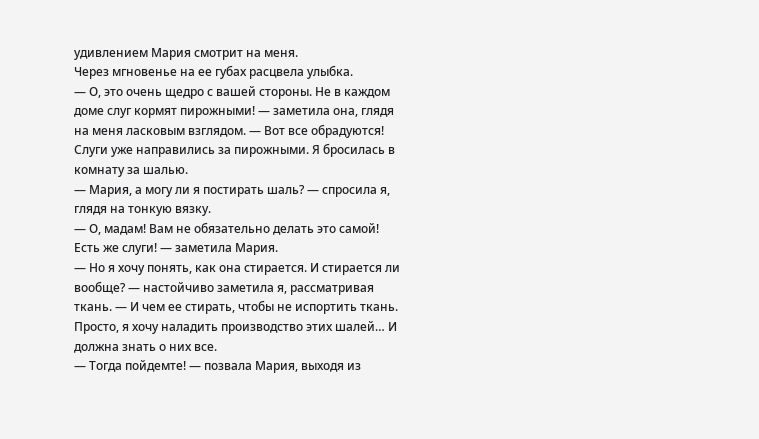удивлением Мария смотрит на меня.
Через мгновенье на ее губах расцвела улыбка.
— О, это очень щедро с вашей стороны. Не в каждом доме слуг кормят пирожными! — заметила она, глядя на меня ласковым взглядом. — Вот все обрадуются!
Слуги уже направились за пирожными. Я бросилась в комнату за шалью.
— Мария, а могу ли я постирать шаль? — спросила я, глядя на тонкую вязку.
— О, мадам! Вам не обязательно делать это самой! Есть же слуги! — заметила Мария.
— Но я хочу понять, как она стирается. И стирается ли вообще? — настойчиво заметила я, рассматривая ткань. — И чем ее стирать, чтобы не испортить ткань. Просто, я хочу наладить производство этих шалей… И должна знать о них все.
— Тогда пойдемте! — позвала Мария, выходя из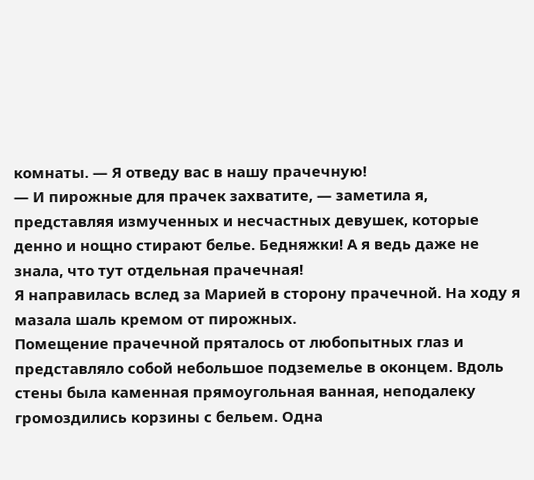комнаты. — Я отведу вас в нашу прачечную!
— И пирожные для прачек захватите, — заметила я, представляя измученных и несчастных девушек, которые денно и нощно стирают белье. Бедняжки! А я ведь даже не знала, что тут отдельная прачечная!
Я направилась вслед за Марией в сторону прачечной. На ходу я мазала шаль кремом от пирожных.
Помещение прачечной пряталось от любопытных глаз и представляло собой небольшое подземелье в оконцем. Вдоль стены была каменная прямоугольная ванная, неподалеку громоздились корзины с бельем. Одна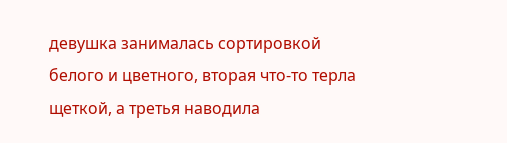девушка занималась сортировкой белого и цветного, вторая что-то терла щеткой, а третья наводила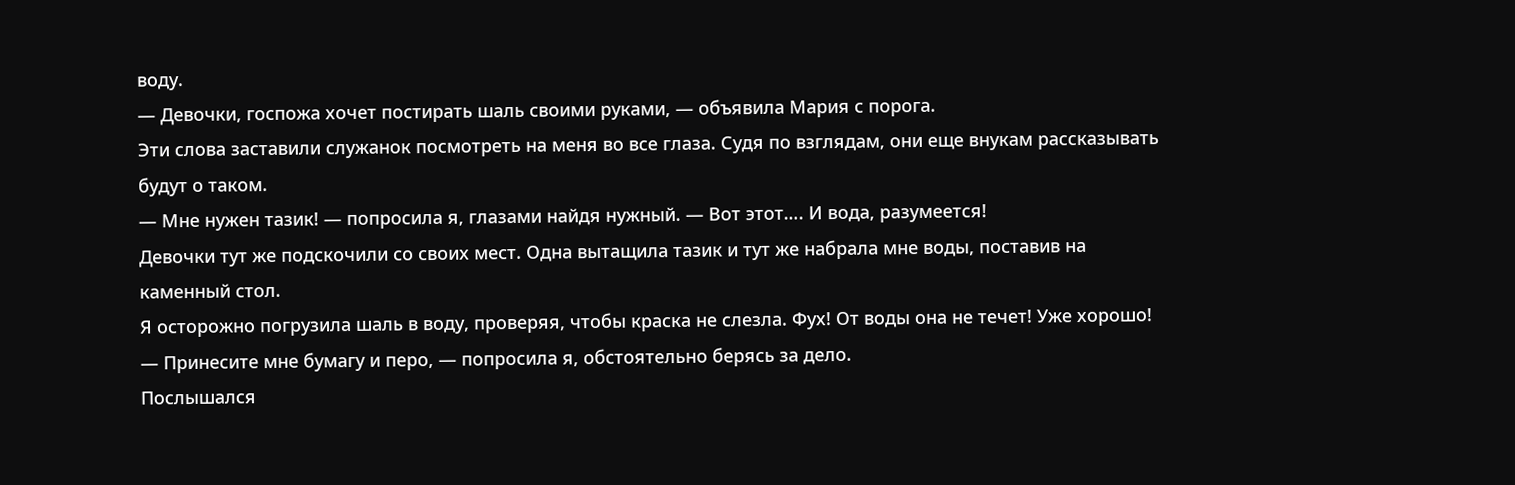воду.
— Девочки, госпожа хочет постирать шаль своими руками, — объявила Мария с порога.
Эти слова заставили служанок посмотреть на меня во все глаза. Судя по взглядам, они еще внукам рассказывать будут о таком.
— Мне нужен тазик! — попросила я, глазами найдя нужный. — Вот этот…. И вода, разумеется!
Девочки тут же подскочили со своих мест. Одна вытащила тазик и тут же набрала мне воды, поставив на каменный стол.
Я осторожно погрузила шаль в воду, проверяя, чтобы краска не слезла. Фух! От воды она не течет! Уже хорошо!
— Принесите мне бумагу и перо, — попросила я, обстоятельно берясь за дело.
Послышался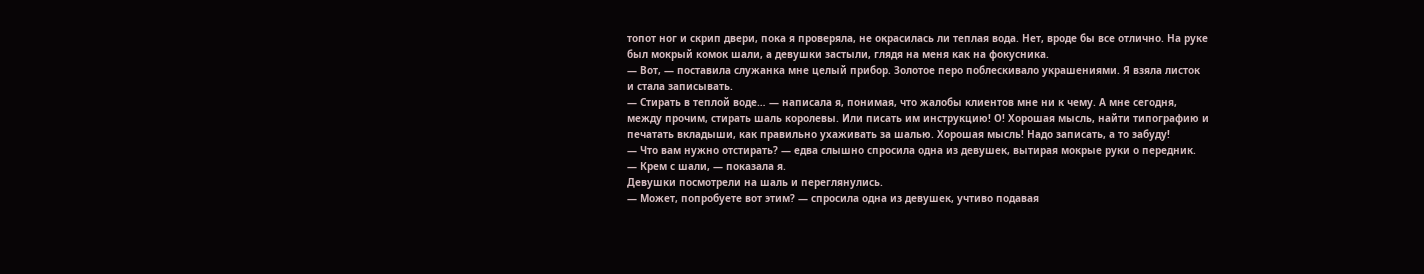топот ног и скрип двери, пока я проверяла, не окрасилась ли теплая вода. Нет, вроде бы все отлично. На руке был мокрый комок шали, а девушки застыли, глядя на меня как на фокусника.
— Вот, — поставила служанка мне целый прибор. Золотое перо поблескивало украшениями. Я взяла листок и стала записывать.
— Стирать в теплой воде… — написала я, понимая, что жалобы клиентов мне ни к чему. А мне сегодня, между прочим, стирать шаль королевы. Или писать им инструкцию! О! Хорошая мысль, найти типографию и печатать вкладыши, как правильно ухаживать за шалью. Хорошая мысль! Надо записать, а то забуду!
— Что вам нужно отстирать? — едва слышно спросила одна из девушек, вытирая мокрые руки о передник.
— Крем с шали, — показала я.
Девушки посмотрели на шаль и переглянулись.
— Может, попробуете вот этим? — спросила одна из девушек, учтиво подавая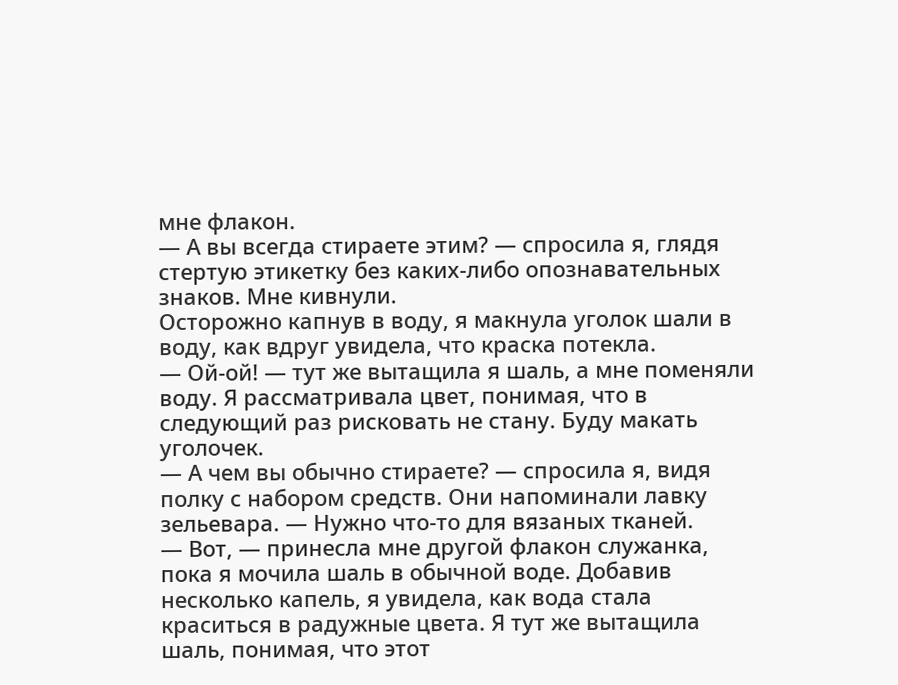мне флакон.
— А вы всегда стираете этим? — спросила я, глядя стертую этикетку без каких-либо опознавательных знаков. Мне кивнули.
Осторожно капнув в воду, я макнула уголок шали в воду, как вдруг увидела, что краска потекла.
— Ой-ой! — тут же вытащила я шаль, а мне поменяли воду. Я рассматривала цвет, понимая, что в следующий раз рисковать не стану. Буду макать уголочек.
— А чем вы обычно стираете? — спросила я, видя полку с набором средств. Они напоминали лавку зельевара. — Нужно что-то для вязаных тканей.
— Вот, — принесла мне другой флакон служанка, пока я мочила шаль в обычной воде. Добавив несколько капель, я увидела, как вода стала краситься в радужные цвета. Я тут же вытащила шаль, понимая, что этот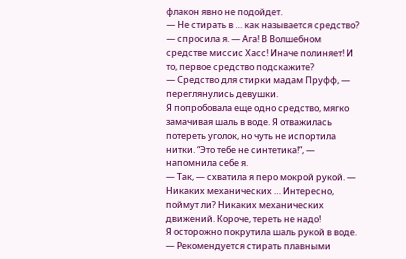флакон явно не подойдет.
— Не стирать в … как называется средство? — спросила я. — Ага! В Волшебном средстве миссис Хасс! Иначе полиняет! И то, первое средство подскажите?
— Средство для стирки мадам Пруфф, — переглянулись девушки.
Я попробовала еще одно средство, мягко замачивая шаль в воде. Я отважилась потереть уголок, но чуть не испортила нитки. “Это тебе не синтетика!”, — напомнила себе я.
— Так, — схватила я перо мокрой рукой. — Никаких механических … Интересно, поймут ли? Никаких механических движений. Короче, тереть не надо!
Я осторожно покрутила шаль рукой в воде.
— Рекомендуется стирать плавными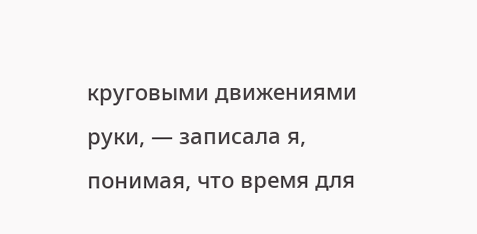круговыми движениями руки, — записала я, понимая, что время для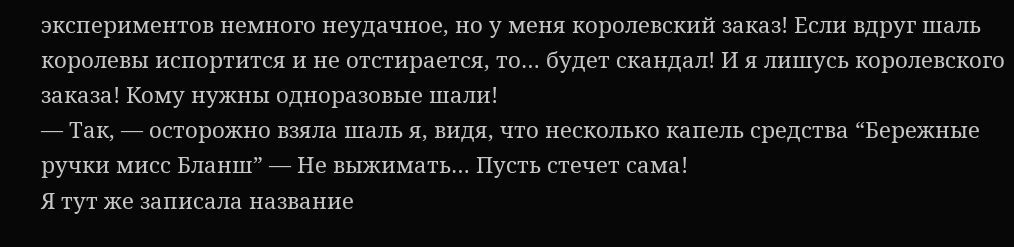экспериментов немного неудачное, но у меня королевский заказ! Если вдруг шаль королевы испортится и не отстирается, то… будет скандал! И я лишусь королевского заказа! Кому нужны одноразовые шали!
— Так, — осторожно взяла шаль я, видя, что несколько капель средства “Бережные ручки мисс Бланш” — Не выжимать… Пусть стечет сама!
Я тут же записала название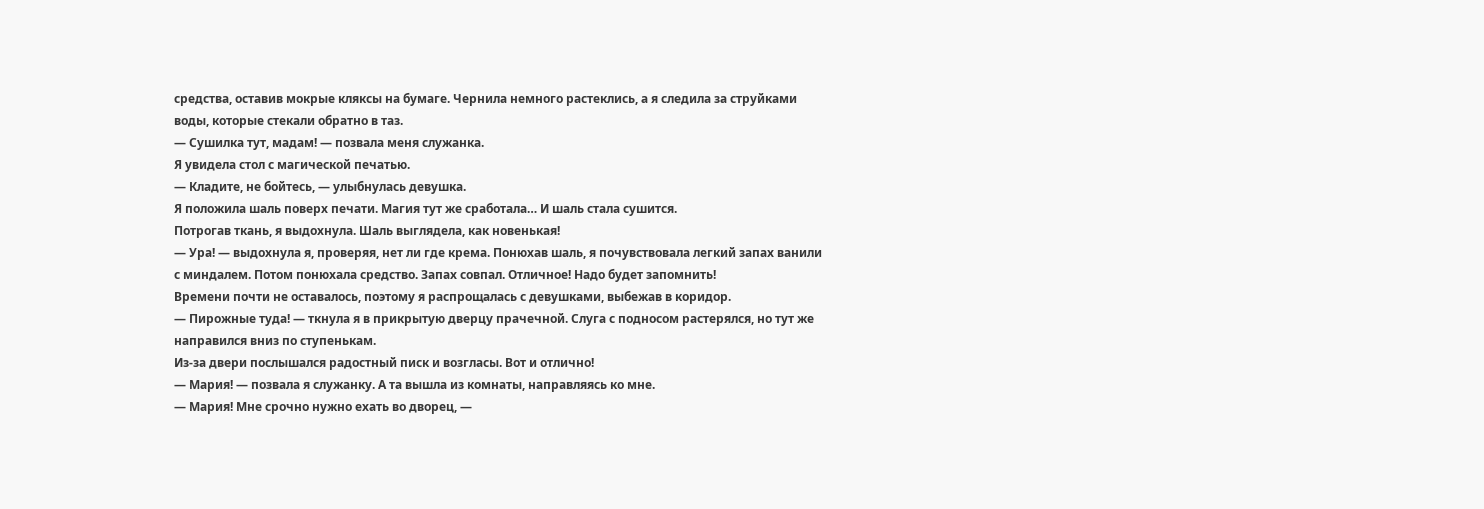средства, оставив мокрые кляксы на бумаге. Чернила немного растеклись, а я следила за струйками воды, которые стекали обратно в таз.
— Сушилка тут, мадам! — позвала меня служанка.
Я увидела стол с магической печатью.
— Кладите, не бойтесь, — улыбнулась девушка.
Я положила шаль поверх печати. Магия тут же сработала… И шаль стала сушится.
Потрогав ткань, я выдохнула. Шаль выглядела, как новенькая!
— Ура! — выдохнула я, проверяя, нет ли где крема. Понюхав шаль, я почувствовала легкий запах ванили с миндалем. Потом понюхала средство. Запах совпал. Отличное! Надо будет запомнить!
Времени почти не оставалось, поэтому я распрощалась с девушками, выбежав в коридор.
— Пирожные туда! — ткнула я в прикрытую дверцу прачечной. Слуга с подносом растерялся, но тут же направился вниз по ступенькам.
Из-за двери послышался радостный писк и возгласы. Вот и отлично!
— Мария! — позвала я служанку. А та вышла из комнаты, направляясь ко мне.
— Мария! Мне срочно нужно ехать во дворец, —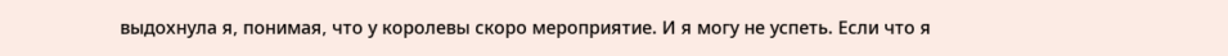выдохнула я, понимая, что у королевы скоро мероприятие. И я могу не успеть. Если что я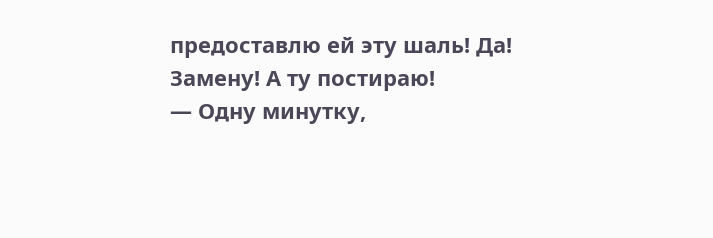предоставлю ей эту шаль! Да! Замену! А ту постираю!
— Одну минутку,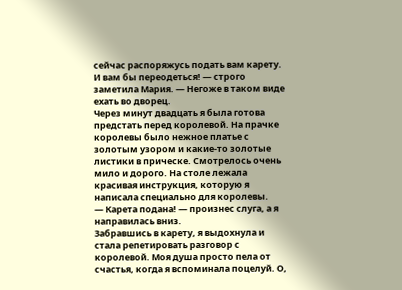сейчас распоряжусь подать вам карету. И вам бы переодеться! — строго заметила Мария. — Негоже в таком виде ехать во дворец.
Через минут двадцать я была готова предстать перед королевой. На прачке королевы было нежное платье с золотым узором и какие-то золотые листики в прическе. Смотрелось очень мило и дорого. На столе лежала красивая инструкция, которую я написала специально для королевы.
— Карета подана! — произнес слуга, а я направилась вниз.
Забравшись в карету, я выдохнула и стала репетировать разговор с королевой. Моя душа просто пела от счастья, когда я вспоминала поцелуй. О,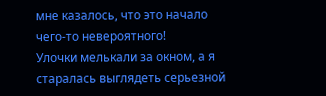мне казалось, что это начало чего-то невероятного!
Улочки мелькали за окном, а я старалась выглядеть серьезной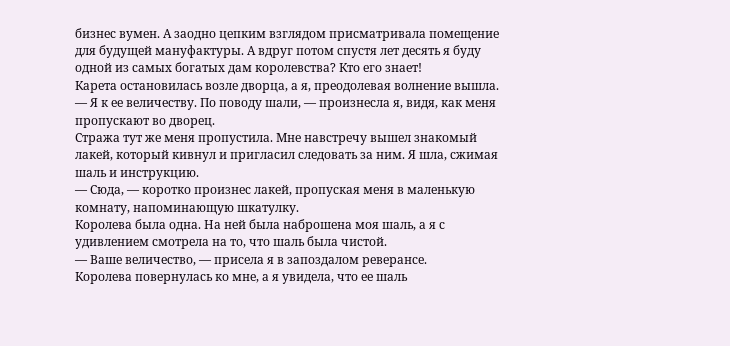бизнес вумен. А заодно цепким взглядом присматривала помещение для будущей мануфактуры. А вдруг потом спустя лет десять я буду одной из самых богатых дам королевства? Кто его знает!
Карета остановилась возле дворца, а я, преодолевая волнение вышла.
— Я к ее величеству. По поводу шали, — произнесла я, видя, как меня пропускают во дворец.
Стража тут же меня пропустила. Мне навстречу вышел знакомый лакей, который кивнул и пригласил следовать за ним. Я шла, сжимая шаль и инструкцию.
— Сюда, — коротко произнес лакей, пропуская меня в маленькую комнату, напоминающую шкатулку.
Королева была одна. На ней была наброшена моя шаль, а я с удивлением смотрела на то, что шаль была чистой.
— Ваше величество, — присела я в запоздалом реверансе.
Королева повернулась ко мне, а я увидела, что ее шаль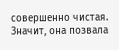совершенно чистая. Значит, она позвала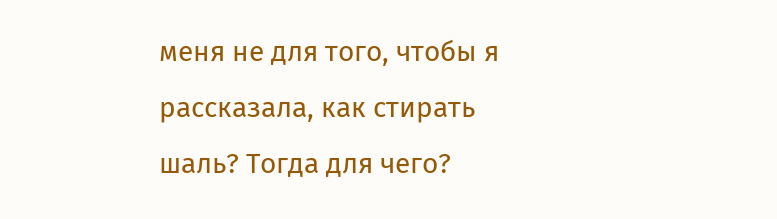меня не для того, чтобы я рассказала, как стирать шаль? Тогда для чего?